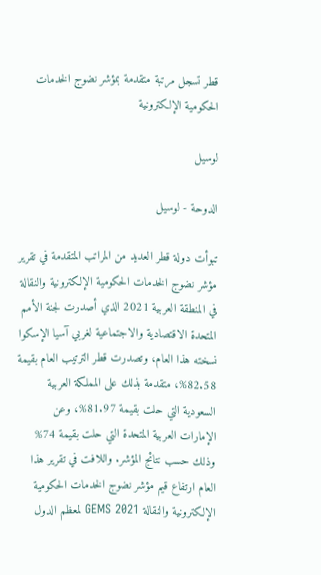قطر تسجل مرتبة متقدمة بمؤشر نضوج الخدمات الحكومية الإلكترونية

لوسيل

الدوحة - لوسيل

تبوأت دولة قطر العديد من المراتب المتقدمة في تقرير مؤشر نضوج الخدمات الحكومية الإلكترونية والنقالة في المنطقة العربية 2021 الذي أصدرت لجنة الأمم المتحدة الاقتصادية والاجتماعية لغربي آسيا الإسكوا نسخته هذا العام، وتصدرت قطر الترتيب العام بقيمة 82.58%، متقدمة بذلك على المملكة العربية السعودية التي حلت بقيمة 81.97%، وعن الإمارات العربية المتحدة التي حلت بقيمة 74% وذلك حسب نتائج المؤشر. واللافت في تقرير هذا العام ارتفاع قيم مؤشر نضوج الخدمات الحكومية الإلكترونية والنقالة GEMS 2021 لمعظم الدول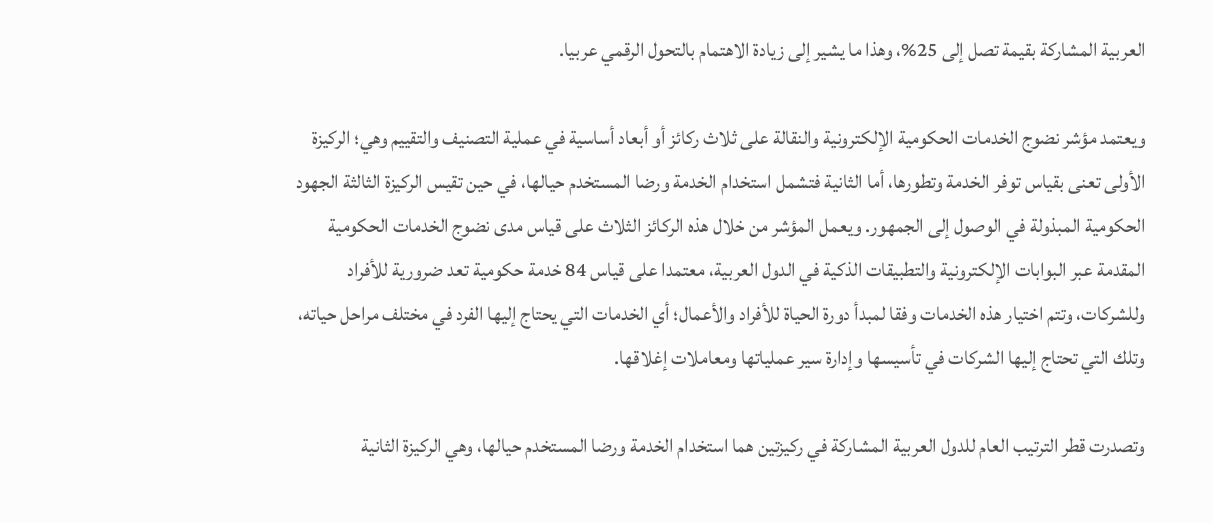العربية المشاركة بقيمة تصل إلى 25%، وهذا ما يشير إلى زيادة الاهتمام بالتحول الرقمي عربيا.

ويعتمد مؤشر نضوج الخدمات الحكومية الإلكترونية والنقالة على ثلاث ركائز أو أبعاد أساسية في عملية التصنيف والتقييم وهي؛ الركيزة الأولى تعنى بقياس توفر الخدمة وتطورها، أما الثانية فتشمل استخدام الخدمة ورضا المستخدم حيالها، في حين تقيس الركيزة الثالثة الجهود الحكومية المبذولة في الوصول إلى الجمهور. ويعمل المؤشر من خلال هذه الركائز الثلاث على قياس مدى نضوج الخدمات الحكومية المقدمة عبر البوابات الإلكترونية والتطبيقات الذكية في الدول العربية، معتمدا على قياس 84 خدمة حكومية تعد ضرورية للأفراد وللشركات، وتتم اختيار هذه الخدمات وفقا لمبدأ دورة الحياة للأفراد والأعمال؛ أي الخدمات التي يحتاج إليها الفرد في مختلف مراحل حياته، وتلك التي تحتاج إليها الشركات في تأسيسها وإدارة سير عملياتها ومعاملات إغلاقها.

وتصدرت قطر الترتيب العام للدول العربية المشاركة في ركيزتين هما استخدام الخدمة ورضا المستخدم حيالها، وهي الركيزة الثانية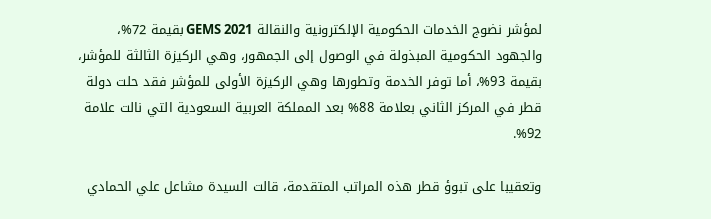لمؤشر نضوج الخدمات الحكومية الإلكترونية والنقالة GEMS 2021 بقيمة 72%، والجهود الحكومية المبذولة في الوصول إلى الجمهور، وهي الركيزة الثالثة للمؤشر، بقيمة 93%، أما توفر الخدمة وتطورها وهي الركيزة الأولى للمؤشر فقد حلت دولة قطر في المركز الثاني بعلامة 88% بعد المملكة العربية السعودية التي نالت علامة 92%.

وتعقيبا على تبوؤ قطر هذه المراتب المتقدمة، قالت السيدة مشاعل علي الحمادي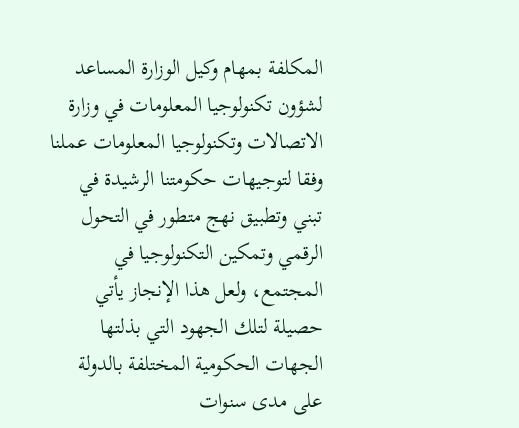المكلفة بمهام وكيل الوزارة المساعد لشؤون تكنولوجيا المعلومات في وزارة الاتصالات وتكنولوجيا المعلومات عملنا وفقا لتوجيهات حكومتنا الرشيدة في تبني وتطبيق نهج متطور في التحول الرقمي وتمكين التكنولوجيا في المجتمع، ولعل هذا الإنجاز يأتي حصيلة لتلك الجهود التي بذلتها الجهات الحكومية المختلفة بالدولة على مدى سنوات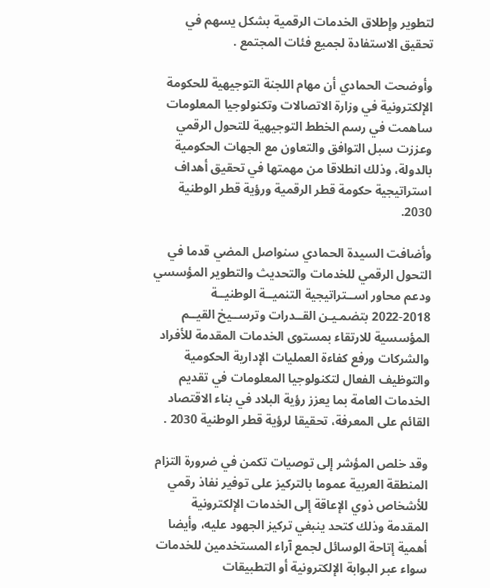لتطوير وإطلاق الخدمات الرقمية بشكل يسهم في تحقيق الاستفادة لجميع فئات المجتمع .

وأوضحت الحمادي أن مهام اللجنة التوجيهية للحكومة الإلكترونية في وزارة الاتصالات وتكنولوجيا المعلومات ساهمت في رسم الخطط التوجيهية للتحول الرقمي وعززت سبل التوافق والتعاون مع الجهات الحكومية بالدولة، وذلك انطلاقا من مهمتها في تحقيق أهداف استراتيجية حكومة قطر الرقمية ورؤية قطر الوطنية 2030.

وأضافت السيدة الحمادي سنواصل المضي قدما في التحول الرقمي للخدمات والتحديث والتطوير المؤسسي ودعم محاور اســتراتيجية التنميــة الوطنيــة 2018-2022 بتضمـيـن القــدرات وترســيخ القيــم المؤسسية للارتقاء بمستوى الخدمات المقدمة للأفراد والشركات ورفع كفاءة العمليات الإدارية الحكومية والتوظيف الفعال لتكنولوجيا المعلومات في تقديم الخدمات العامة بما يعزز رؤية البلاد في بناء الاقتصاد القائم على المعرفة، تحقيقا لرؤية قطر الوطنية 2030 .

وقد خلص المؤشر إلى توصيات تكمن في ضرورة التزام المنطقة العربية عموما بالتركيز على توفير نفاذ رقمي للأشخاص ذوي الإعاقة إلى الخدمات الإلكترونية المقدمة وذلك كتحد ينبغي تركيز الجهود عليه، وأيضا أهمية إتاحة الوسائل لجمع آراء المستخدمين للخدمات سواء عبر البوابة الإلكترونية أو التطبيقات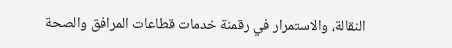النقالة، والاستمرار في رقمنة خدمات قطاعات المرافق والصحة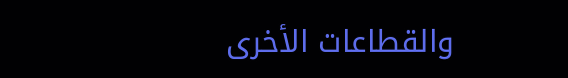والقطاعات الأخرى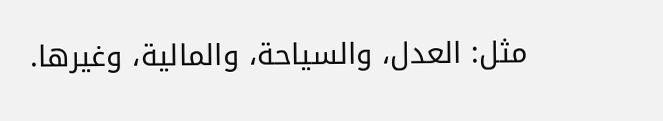مثل: العدل، والسياحة، والمالية، وغيرها.